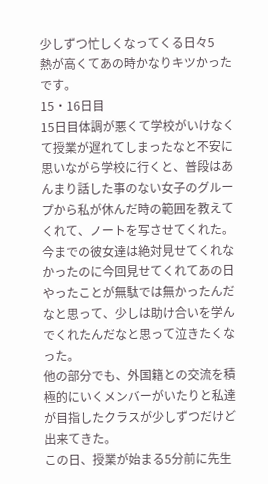少しずつ忙しくなってくる日々5
熱が高くてあの時かなりキツかったです。
15・16日目
15日目体調が悪くて学校がいけなくて授業が遅れてしまったなと不安に思いながら学校に行くと、普段はあんまり話した事のない女子のグループから私が休んだ時の範囲を教えてくれて、ノートを写させてくれた。
今までの彼女達は絶対見せてくれなかったのに今回見せてくれてあの日やったことが無駄では無かったんだなと思って、少しは助け合いを学んでくれたんだなと思って泣きたくなった。
他の部分でも、外国籍との交流を積極的にいくメンバーがいたりと私達が目指したクラスが少しずつだけど出来てきた。
この日、授業が始まる5分前に先生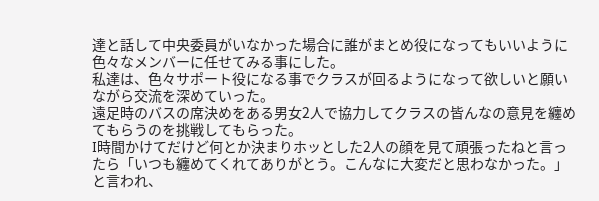達と話して中央委員がいなかった場合に誰がまとめ役になってもいいように色々なメンバーに任せてみる事にした。
私達は、色々サポート役になる事でクラスが回るようになって欲しいと願いながら交流を深めていった。
遠足時のバスの席決めをある男女2人で協力してクラスの皆んなの意見を纏めてもらうのを挑戦してもらった。
I時間かけてだけど何とか決まりホッとした2人の顔を見て頑張ったねと言ったら「いつも纏めてくれてありがとう。こんなに大変だと思わなかった。」と言われ、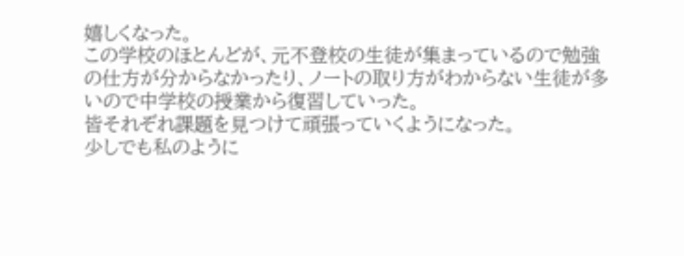嬉しくなった。
この学校のほとんどが、元不登校の生徒が集まっているので勉強の仕方が分からなかったり、ノートの取り方がわからない生徒が多いので中学校の授業から復習していった。
皆それぞれ課題を見つけて頑張っていくようになった。
少しでも私のように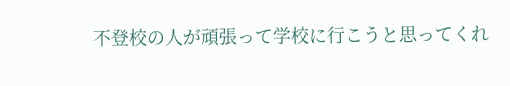不登校の人が頑張って学校に行こうと思ってくれ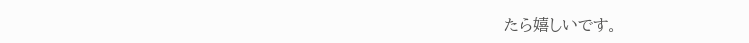たら嬉しいです。